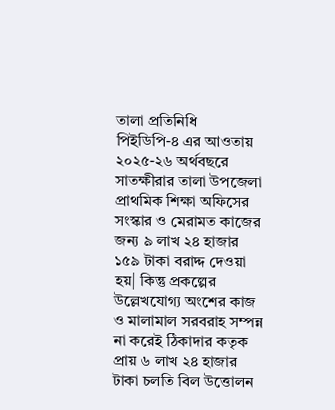তালা প্রতিনিধি
পিইডিপি-৪ এর আওতায় ২০২৫-২৬ অর্থবছরে সাতক্ষীরার তালা উপজেলা প্রাথমিক শিক্ষা অফিসের সংস্কার ও মেরামত কাজের জন্য ৯ লাখ ২৪ হাজার ১৫৯ টাকা বরাদ্দ দেওয়া হয়| কিন্তু প্রকল্পের উল্লেখযোগ্য অংশের কাজ ও মালামাল সরবরাহ সম্পন্ন না করেই ঠিকাদার কতৃক প্রায় ৬ লাখ ২৪ হাজার টাকা চলতি বিল উত্তোলন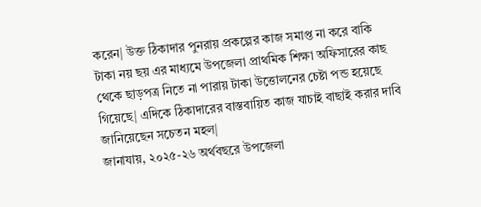করেন| উক্ত ঠিকাদার পুনরায় প্রকল্পের কাজ সমাপ্ত না করে বাকি টাকা নয় ছয় এর মাধ্যমে উপজেলা প্রাথমিক শিক্ষা অফিসারের কাছ থেকে ছাড়পত্র নিতে না পারায় টাকা উত্তোলনের চেষ্টা পন্ড হয়েছে গিয়েছে| এদিকে ঠিকাদারের বাস্তবায়িত কাজ যাচাই বাছাই করার দাবি জানিয়েছেন সচেতন মহল|
জানাযায়, ২০২৫-২৬ অর্থবছরে উপজেলা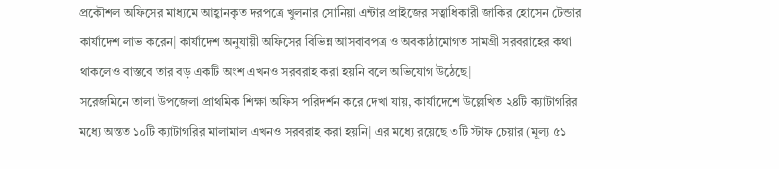প্রকৌশল অফিসের মাধ্যমে আহ্বানকৃত দরপত্রে খুলনার সোনিয়া এন্টার প্রাইজের সত্বাধিকারী জাকির হোসেন টেন্ডার কার্যাদেশ লাভ করেন| কার্যাদেশ অনুযায়ী অফিসের বিভিন্ন আসবাবপত্র ও অবকাঠামোগত সামগ্রী সরবরাহের কথা থাকলেও বাস্তবে তার বড় একটি অংশ এখনও সরবরাহ করা হয়নি বলে অভিযোগ উঠেছে|
সরেজমিনে তালা উপজেলা প্রাথমিক শিক্ষা অফিস পরিদর্শন করে দেখা যায়, কার্যাদেশে উল্লেখিত ২৪টি ক্যাটাগরির মধ্যে অন্তত ১০টি ক্যাটাগরির মালামাল এখনও সরবরাহ করা হয়নি| এর মধ্যে রয়েছে ৩টি স্টাফ চেয়ার (মূল্য ৫১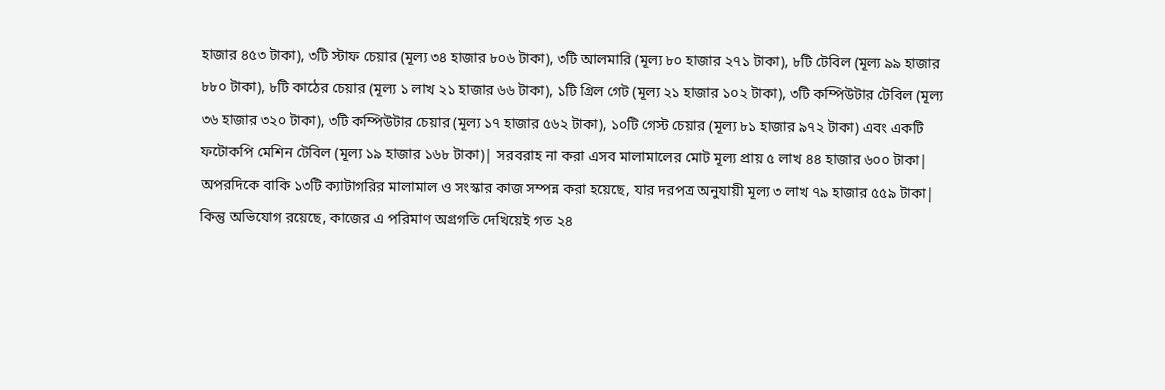হাজার ৪৫৩ টাকা), ৩টি স্টাফ চেয়ার (মূল্য ৩৪ হাজার ৮০৬ টাকা), ৩টি আলমারি (মূল্য ৮০ হাজার ২৭১ টাকা), ৮টি টেবিল (মূল্য ৯৯ হাজার ৮৮০ টাকা), ৮টি কাঠের চেয়ার (মূল্য ১ লাখ ২১ হাজার ৬৬ টাকা), ১টি গ্রিল গেট (মূল্য ২১ হাজার ১০২ টাকা), ৩টি কম্পিউটার টেবিল (মূল্য ৩৬ হাজার ৩২০ টাকা), ৩টি কম্পিউটার চেয়ার (মূল্য ১৭ হাজার ৫৬২ টাকা), ১০টি গেস্ট চেয়ার (মূল্য ৮১ হাজার ৯৭২ টাকা) এবং একটি ফটোকপি মেশিন টেবিল (মূল্য ১৯ হাজার ১৬৮ টাকা)| সরবরাহ না করা এসব মালামালের মোট মূল্য প্রায় ৫ লাখ ৪৪ হাজার ৬০০ টাকা|
অপরদিকে বাকি ১৩টি ক্যাটাগরির মালামাল ও সংস্কার কাজ সম্পন্ন করা হয়েছে, যার দরপত্র অনুযায়ী মূল্য ৩ লাখ ৭৯ হাজার ৫৫৯ টাকা| কিন্তু অভিযোগ রয়েছে, কাজের এ পরিমাণ অগ্রগতি দেখিয়েই গত ২৪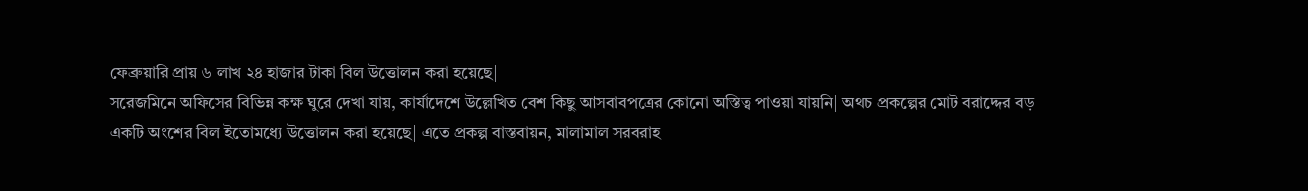ফেব্রুয়ারি প্রায় ৬ লাখ ২৪ হাজার টাকা বিল উত্তোলন করা হয়েছে|
সরেজমিনে অফিসের বিভিন্ন কক্ষ ঘুরে দেখা যায়, কার্যাদেশে উল্লেখিত বেশ কিছু আসবাবপত্রের কোনো অস্তিত্ব পাওয়া যায়নি| অথচ প্রকল্পের মোট বরাদ্দের বড় একটি অংশের বিল ইতোমধ্যে উত্তোলন করা হয়েছে| এতে প্রকল্প বাস্তবায়ন, মালামাল সরবরাহ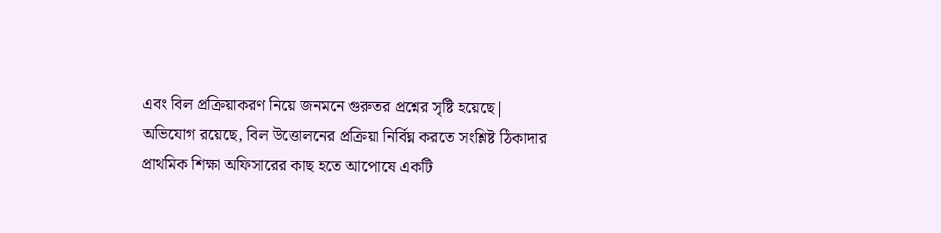এবং বিল প্রক্রিয়াকরণ নিয়ে জনমনে গুরুতর প্রশ্নের সৃষ্টি হয়েছে|
অভিযোগ রয়েছে, বিল উত্তোলনের প্রক্রিয়া নির্বিঘ্ন করতে সংশ্লিষ্ট ঠিকাদার প্রাথমিক শিক্ষা অফিসারের কাছ হতে আপোষে একটি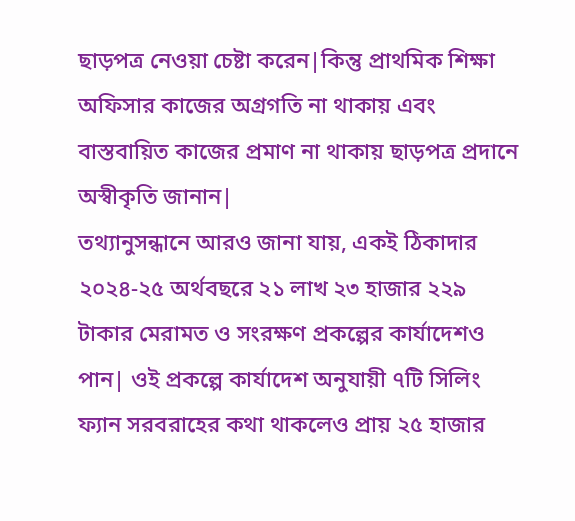ছাড়পত্র নেওয়া চেষ্টা করেন|কিন্তু প্রাথমিক শিক্ষা অফিসার কাজের অগ্রগতি না থাকায় এবং বাস্তবায়িত কাজের প্রমাণ না থাকায় ছাড়পত্র প্রদানে অস্বীকৃতি জানান|
তথ্যানুসন্ধানে আরও জানা যায়, একই ঠিকাদার ২০২৪-২৫ অর্থবছরে ২১ লাখ ২৩ হাজার ২২৯ টাকার মেরামত ও সংরক্ষণ প্রকল্পের কার্যাদেশও পান| ওই প্রকল্পে কার্যাদেশ অনুযায়ী ৭টি সিলিং ফ্যান সরবরাহের কথা থাকলেও প্রায় ২৫ হাজার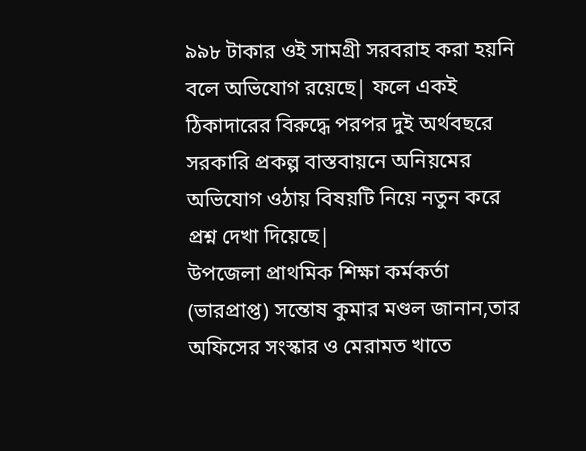৯৯৮ টাকার ওই সামগ্রী সরবরাহ করা হয়নি বলে অভিযোগ রয়েছে| ফলে একই ঠিকাদারের বিরুদ্ধে পরপর দুই অর্থবছরে সরকারি প্রকল্প বাস্তবায়নে অনিয়মের অভিযোগ ওঠায় বিষয়টি নিয়ে নতুন করে প্রশ্ন দেখা দিয়েছে|
উপজেলা প্রাথমিক শিক্ষা কর্মকর্তা (ভারপ্রাপ্ত) সন্তোষ কুমার মণ্ডল জানান,তার অফিসের সংস্কার ও মেরামত খাতে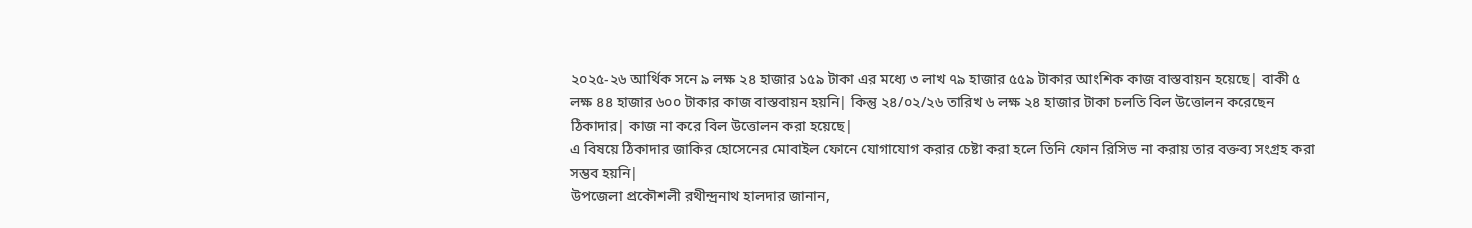২০২৫-২৬ আর্থিক সনে ৯ লক্ষ ২৪ হাজার ১৫৯ টাকা এর মধ্যে ৩ লাখ ৭৯ হাজার ৫৫৯ টাকার আংশিক কাজ বাস্তবায়ন হয়েছে| বাকী ৫ লক্ষ ৪৪ হাজার ৬০০ টাকার কাজ বাস্তবায়ন হয়নি| কিন্তু ২৪/০২/২৬ তারিখ ৬ লক্ষ ২৪ হাজার টাকা চলতি বিল উত্তোলন করেছেন ঠিকাদার| কাজ না করে বিল উত্তোলন করা হয়েছে|
এ বিষয়ে ঠিকাদার জাকির হোসেনের মোবাইল ফোনে যোগাযোগ করার চেষ্টা করা হলে তিনি ফোন রিসিভ না করায় তার বক্তব্য সংগ্রহ করা সম্ভব হয়নি|
উপজেলা প্রকৌশলী রথীন্দ্রনাথ হালদার জানান,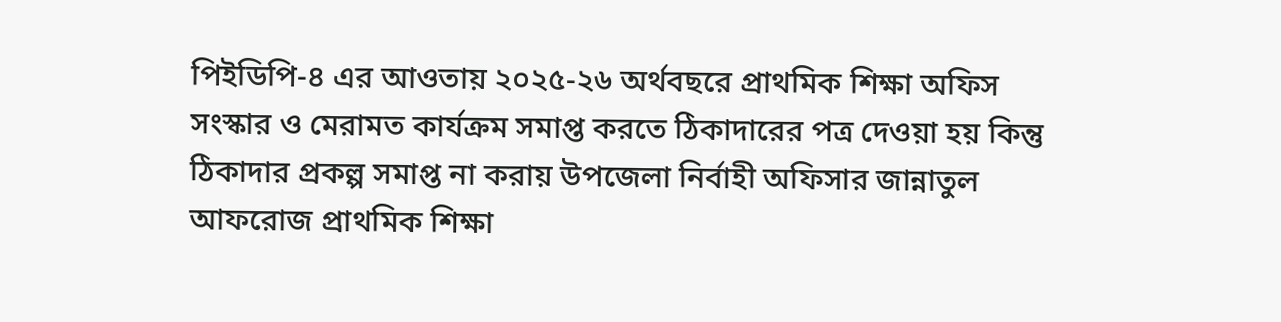পিইডিপি-৪ এর আওতায় ২০২৫-২৬ অর্থবছরে প্রাথমিক শিক্ষা অফিস সংস্কার ও মেরামত কার্যক্রম সমাপ্ত করতে ঠিকাদারের পত্র দেওয়া হয় কিন্তু ঠিকাদার প্রকল্প সমাপ্ত না করায় উপজেলা নির্বাহী অফিসার জান্নাতুল আফরোজ প্রাথমিক শিক্ষা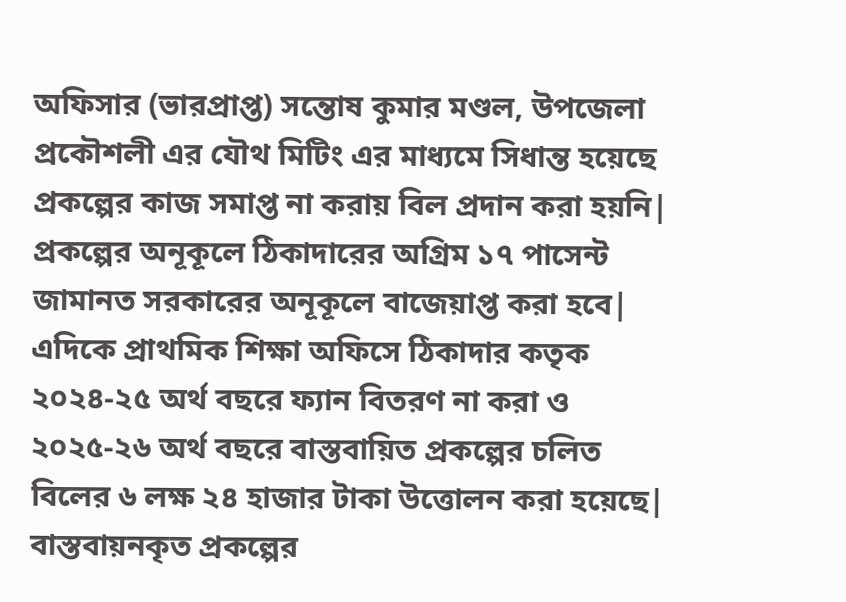অফিসার (ভারপ্রাপ্ত) সন্তোষ কুমার মণ্ডল, উপজেলা প্রকৌশলী এর যৌথ মিটিং এর মাধ্যমে সিধান্ত হয়েছে প্রকল্পের কাজ সমাপ্ত না করায় বিল প্রদান করা হয়নি| প্রকল্পের অনূকূলে ঠিকাদারের অগ্রিম ১৭ পাসেন্ট জামানত সরকারের অনূকূলে বাজেয়াপ্ত করা হবে|
এদিকে প্রাথমিক শিক্ষা অফিসে ঠিকাদার কতৃক ২০২৪-২৫ অর্থ বছরে ফ্যান বিতরণ না করা ও ২০২৫-২৬ অর্থ বছরে বাস্তবায়িত প্রকল্পের চলিত বিলের ৬ লক্ষ ২৪ হাজার টাকা উত্তোলন করা হয়েছে| বাস্তবায়নকৃত প্রকল্পের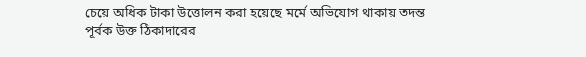চেয়ে অধিক টাকা উত্তোলন করা হয়েছে মর্মে অভিযোগ থাকায় তদন্ত পূর্বক উক্ত ঠিকাদারের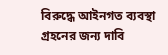বিরুদ্ধে আইনগত ব্যবস্থা গ্রহনের জন্য দাবি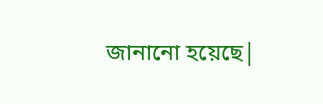জানানো হয়েছে|